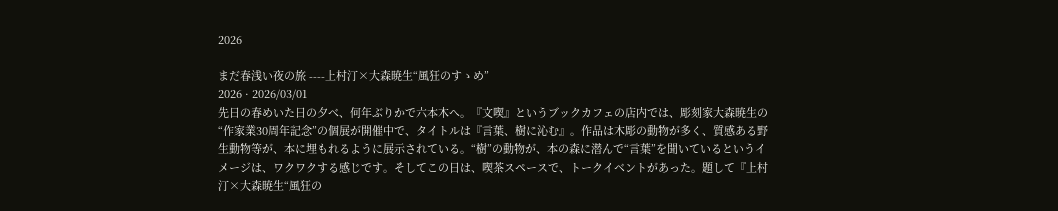2026

まだ春浅い夜の旅 ----上村汀×大森暁生“風狂のすゝめ”
2026 · 2026/03/01
先日の春めいた日の夕べ、何年ぶりかで六本木へ。『文喫』というブックカフェの店内では、彫刻家大森暁生の“作家業30周年記念”の個展が開催中で、タイトルは『言葉、樹に沁む』。作品は木彫の動物が多く、質感ある野生動物等が、本に埋もれるように展示されている。“樹”の動物が、本の森に潜んで“言葉”を聞いているというイメージは、ワクワクする感じです。そしてこの日は、喫茶スペースで、トークイベントがあった。題して『上村汀×大森暁生“風狂の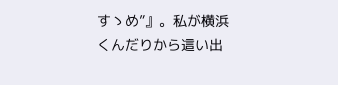すゝめ”』。私が横浜くんだりから這い出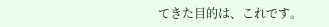てきた目的は、これです。